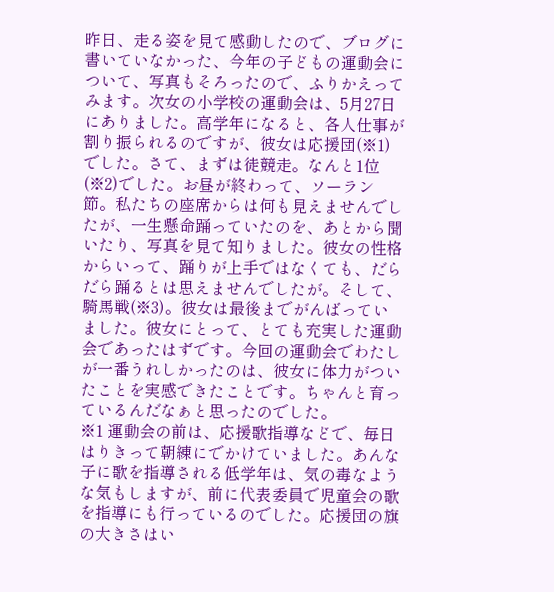昨日、走る姿を見て感動したので、ブログに書いていなかった、今年の子どもの運動会について、写真もそろったので、ふりかえってみます。次女の小学校の運動会は、5月27日にありました。高学年になると、各人仕事が割り振られるのですが、彼女は応援団(※1)でした。さて、まずは徒競走。なんと1位(※2)でした。お昼が終わって、ソーラン節。私たちの座席からは何も見えませんでしたが、一生懸命踊っていたのを、あとから聞いたり、写真を見て知りました。彼女の性格からいって、踊りが上手ではなくても、だらだら踊るとは思えませんでしたが。そして、騎馬戦(※3)。彼女は最後までがんばっていました。彼女にとって、とても充実した運動会であったはずです。今回の運動会でわたしが一番うれしかったのは、彼女に体力がついたことを実感できたことです。ちゃんと育っているんだなぁと思ったのでした。
※1 運動会の前は、応援歌指導などで、毎日はりきって朝練にでかけていました。あんな子に歌を指導される低学年は、気の毒なような気もしますが、前に代表委員で児童会の歌を指導にも行っているのでした。応援団の旗の大きさはい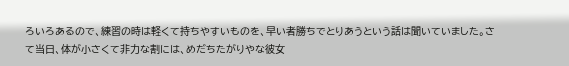ろいろあるので、練習の時は軽くて持ちやすいものを、早い者勝ちでとりあうという話は聞いていました。さて当日、体が小さくて非力な割には、めだちたがりやな彼女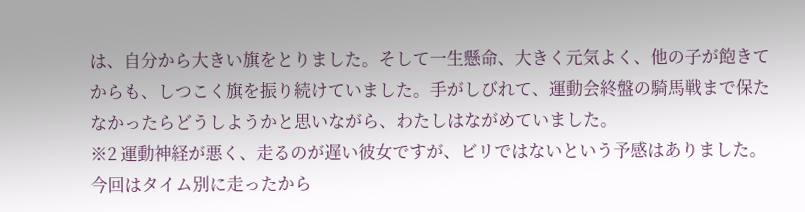は、自分から大きい旗をとりました。そして一生懸命、大きく元気よく、他の子が飽きてからも、しつこく旗を振り続けていました。手がしびれて、運動会終盤の騎馬戦まで保たなかったらどうしようかと思いながら、わたしはながめていました。
※2 運動神経が悪く、走るのが遅い彼女ですが、ビリではないという予感はありました。今回はタイム別に走ったから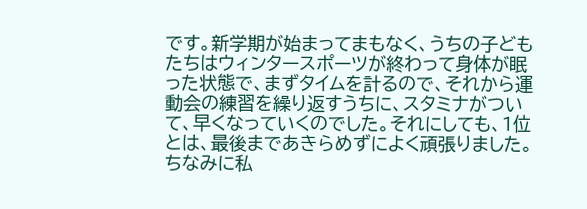です。新学期が始まってまもなく、うちの子どもたちはウィンタースポーツが終わって身体が眠った状態で、まずタイムを計るので、それから運動会の練習を繰り返すうちに、スタミナがついて、早くなっていくのでした。それにしても、1位とは、最後まであきらめずによく頑張りました。ちなみに私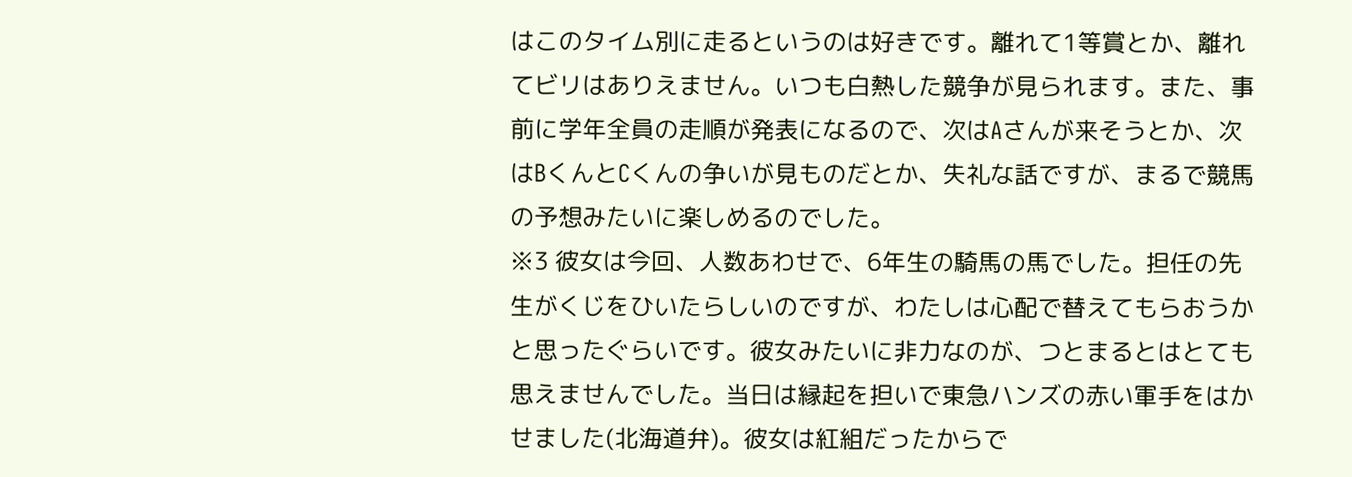はこのタイム別に走るというのは好きです。離れて1等賞とか、離れてビリはありえません。いつも白熱した競争が見られます。また、事前に学年全員の走順が発表になるので、次はAさんが来そうとか、次はBくんとCくんの争いが見ものだとか、失礼な話ですが、まるで競馬の予想みたいに楽しめるのでした。
※3 彼女は今回、人数あわせで、6年生の騎馬の馬でした。担任の先生がくじをひいたらしいのですが、わたしは心配で替えてもらおうかと思ったぐらいです。彼女みたいに非力なのが、つとまるとはとても思えませんでした。当日は縁起を担いで東急ハンズの赤い軍手をはかせました(北海道弁)。彼女は紅組だったからで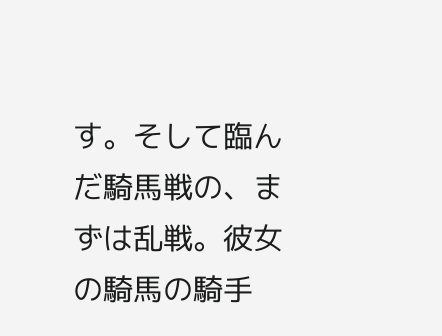す。そして臨んだ騎馬戦の、まずは乱戦。彼女の騎馬の騎手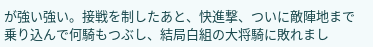が強い強い。接戦を制したあと、快進撃、ついに敵陣地まで乗り込んで何騎もつぶし、結局白組の大将騎に敗れまし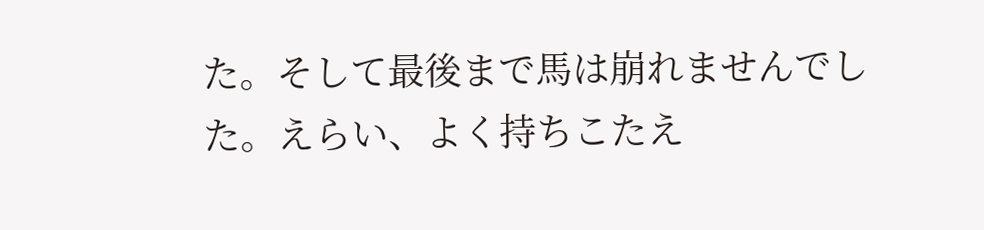た。そして最後まで馬は崩れませんでした。えらい、よく持ちこたえ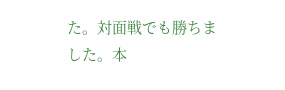た。対面戦でも勝ちました。本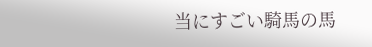当にすごい騎馬の馬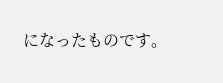になったものです。